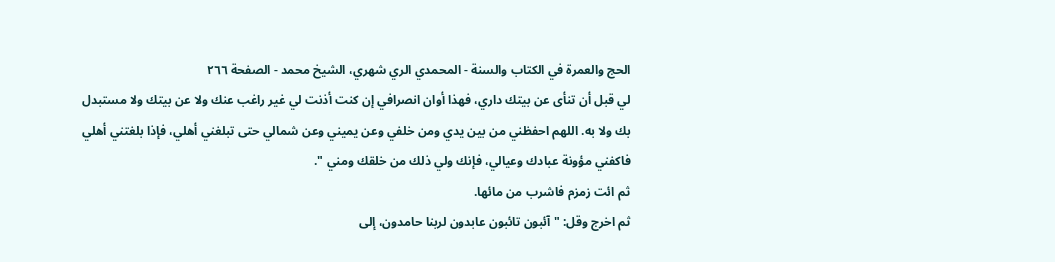الحج والعمرة في الكتاب والسنة - المحمدي الري شهري، الشيخ محمد - الصفحة ٢٦٦
لي قبل أن تنأى عن بيتك داري، فهذا أوان انصرافي إن كنت أذنت لي غير راغب عنك ولا عن بيتك ولا مستبدل بك ولا به. اللهم احفظني من بين يدي ومن خلفي وعن يميني وعن شمالي حتى تبلغني أهلي، فإذا بلغتني أهلي فاكفني مؤونة عبادك وعيالي، فإنك ولي ذلك من خلقك ومني ".
ثم ائت زمزم فاشرب من مائها.
ثم اخرج وقل: " آئبون تائبون عابدون لربنا حامدون، إلى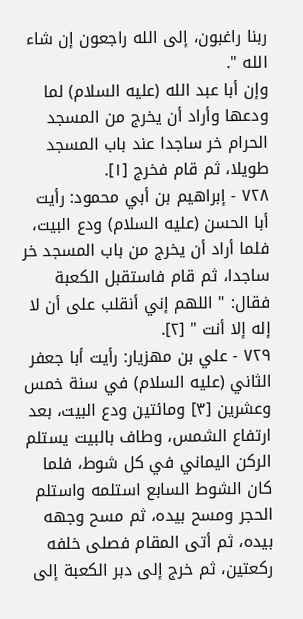ربنا راغبون، إلى الله راجعون إن شاء الله ".
وإن أبا عبد الله (عليه السلام) لما ودعها وأراد أن يخرج من المسجد الحرام خر ساجدا عند باب المسجد طويلا، ثم قام فخرج [١].
٧٢٨ - إبراهيم بن أبي محمود: رأيت أبا الحسن (عليه السلام) ودع البيت، فلما أراد أن يخرج من باب المسجد خر ساجدا، ثم قام فاستقبل الكعبة فقال: " اللهم إني أنقلب على أن لا إله إلا أنت " [٢].
٧٢٩ - علي بن مهزيار: رأيت أبا جعفر الثاني (عليه السلام) في سنة خمس وعشرين [٣] ومائتين ودع البيت، بعد ارتفاع الشمس، وطاف بالبيت يستلم الركن اليماني في كل شوط، فلما كان الشوط السابع استلمه واستلم الحجر ومسح بيده، ثم مسح وجهه بيده، ثم أتى المقام فصلى خلفه ركعتين، ثم خرج إلى دبر الكعبة إلى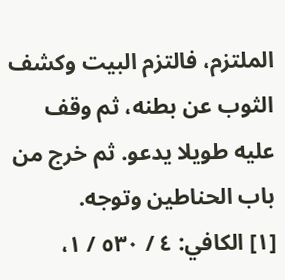الملتزم، فالتزم البيت وكشف الثوب عن بطنه، ثم وقف عليه طويلا يدعو. ثم خرج من باب الحناطين وتوجه.
[١] الكافي: ٤ / ٥٣٠ / ١،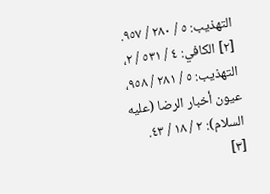التهذيب: ٥ / ٢٨٠ / ٩٥٧.
[٢] الكافي: ٤ / ٥٣١ / ٢، التهذيب: ٥ / ٢٨١ / ٩٥٨، عيون أخبار الرضا (عليه السلام): ٢ / ١٨ / ٤٣.
[٣]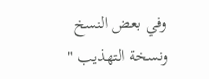وفي بعض النسخ ونسخة التهذيب "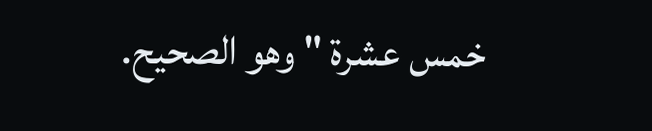خمس عشرة " وهو الصحيح.